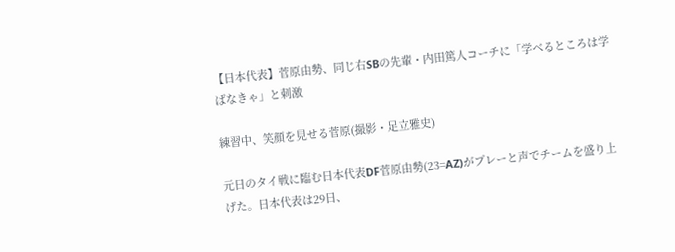【日本代表】菅原由勢、同じ右SBの先輩・内田篤人コーチに「学べるところは学ばなきゃ」と刺激

練習中、笑顔を見せる菅原(撮影・足立雅史)

元日のタイ戦に臨む日本代表DF菅原由勢(23=AZ)がプレーと声でチームを盛り上げた。日本代表は29日、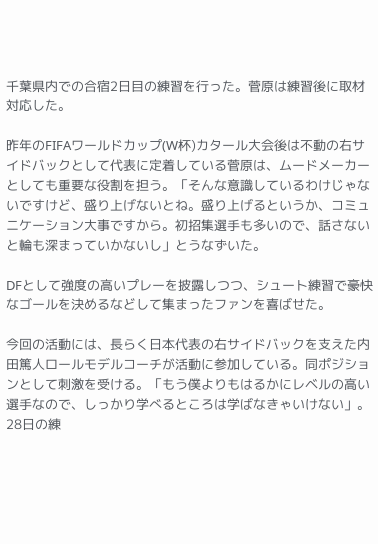千葉県内での合宿2日目の練習を行った。菅原は練習後に取材対応した。

昨年のFIFAワールドカップ(W杯)カタール大会後は不動の右サイドバックとして代表に定着している菅原は、ムードメーカーとしても重要な役割を担う。「そんな意識しているわけじゃないですけど、盛り上げないとね。盛り上げるというか、コミュニケーション大事ですから。初招集選手も多いので、話さないと輪も深まっていかないし」とうなずいた。

DFとして強度の高いプレーを披露しつつ、シュート練習で豪快なゴールを決めるなどして集まったファンを喜ばせた。

今回の活動には、長らく日本代表の右サイドバックを支えた内田篤人ロールモデルコーチが活動に参加している。同ポジションとして刺激を受ける。「もう僕よりもはるかにレベルの高い選手なので、しっかり学べるところは学ばなきゃいけない」。28日の練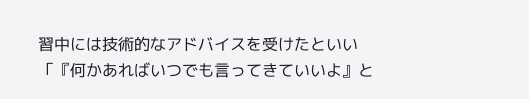習中には技術的なアドバイスを受けたといい「『何かあればいつでも言ってきていいよ』と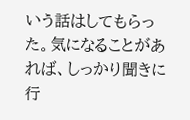いう話はしてもらった。気になることがあれば、しっかり聞きに行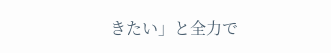きたい」と全力で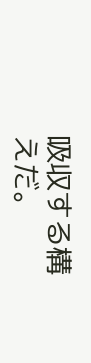吸収する構えだ。